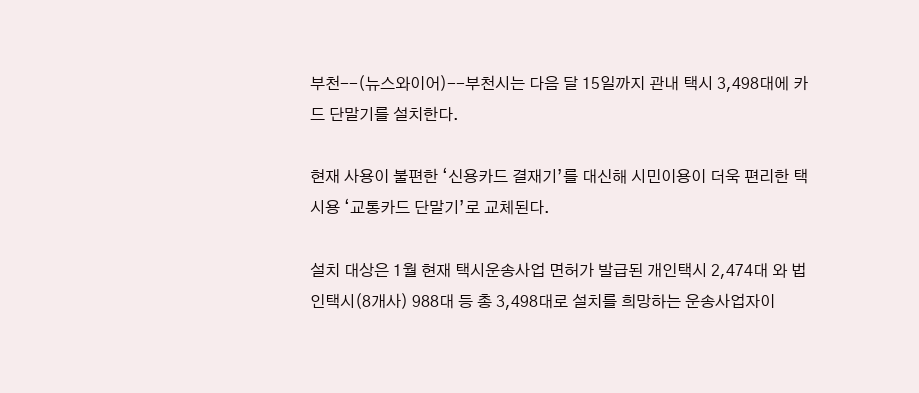부천--(뉴스와이어)--부천시는 다음 달 15일까지 관내 택시 3,498대에 카드 단말기를 설치한다.

현재 사용이 불편한 ‘신용카드 결재기’를 대신해 시민이용이 더욱 편리한 택시용 ‘교통카드 단말기’로 교체된다.

설치 대상은 1월 현재 택시운송사업 면허가 발급된 개인택시 2,474대 와 법인택시(8개사) 988대 등 총 3,498대로 설치를 희망하는 운송사업자이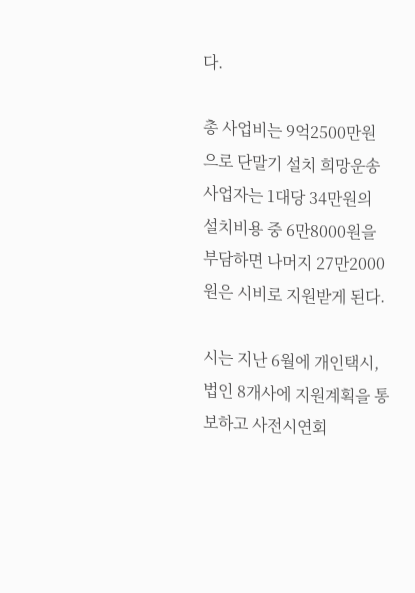다.

총 사업비는 9억2500만원으로 단말기 설치 희망운송사업자는 1대당 34만원의 설치비용 중 6만8000원을 부담하면 나머지 27만2000원은 시비로 지원받게 된다.

시는 지난 6월에 개인택시, 법인 8개사에 지원계획을 통보하고 사전시연회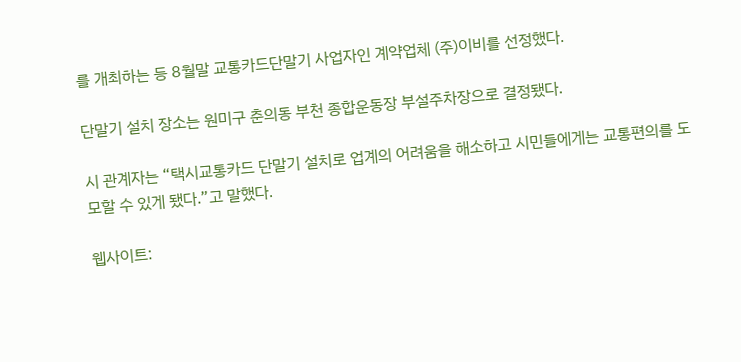를 개최하는 등 8월말 교통카드단말기 사업자인 계약업체 (주)이비를 선정했다.

단말기 설치 장소는 원미구 춘의동 부천 종합운동장 부설주차장으로 결정됐다.

시 관계자는 “택시교통카드 단말기 설치로 업계의 어려움을 해소하고 시민들에게는 교통편의를 도모할 수 있게 됐다.”고 말했다.

웹사이트: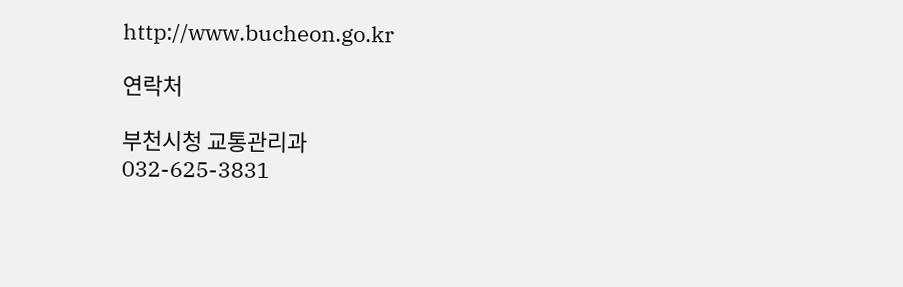http://www.bucheon.go.kr

연락처

부천시청 교통관리과
032-625-3831